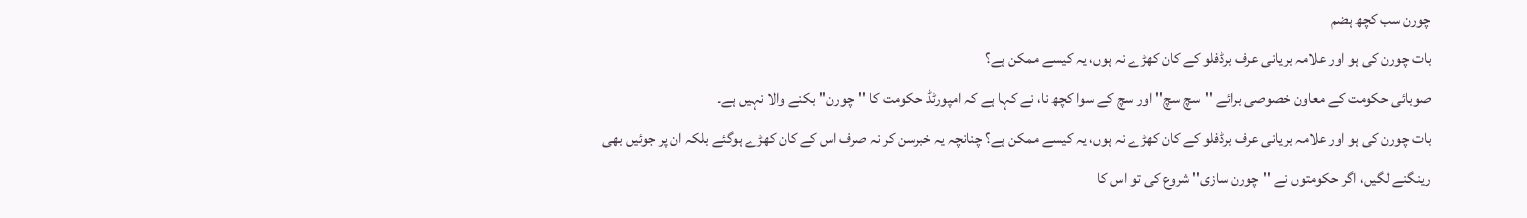چورن سب کچھ ہضم
بات چورن کی ہو اور علامہ بریانی عرف برڈفلو کے کان کھڑے نہ ہوں، یہ کیسے ممکن ہے؟
صوبائی حکومت کے معاون خصوصی برائے ''سچ سچ'' اور سچ کے سوا کچھ نا، نے کہا ہے کہ امپورٹڈ حکومت کا ''چورن'' بکنے والا نہیں ہے۔
بات چورن کی ہو اور علامہ بریانی عرف برڈفلو کے کان کھڑے نہ ہوں، یہ کیسے ممکن ہے؟ چنانچہ یہ خبرسن کر نہ صرف اس کے کان کھڑے ہوگئے بلکہ ان پر جوئیں بھی رینگنے لگیں، اگر حکومتوں نے ''چورن سازی'' شروع کی تو اس کا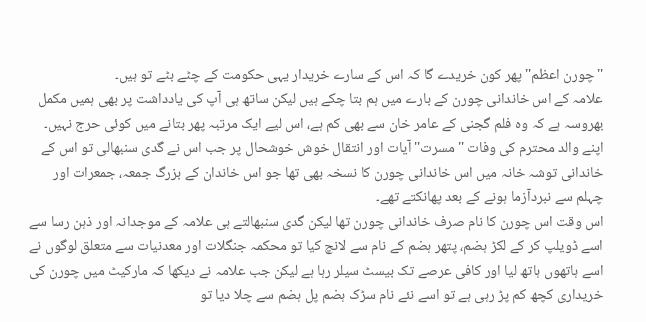''چورن اعظم'' پھر کون خریدے گا کہ اس کے سارے خریدار یہی حکومت کے چٹے بٹے تو ہیں۔
علامہ کے اس خاندانی چورن کے بارے میں ہم بتا چکے ہیں لیکن ساتھ ہی آپ کی یادداشت پر بھی ہمیں مکمل بھروسہ ہے کہ وہ فلم گجنی کے عامر خان سے بھی کم ہے، اس لیے ایک مرتبہ پھر بتانے میں کوئی حرج نہیں۔
اپنے والد محترم کی وفات ''مسرت'' آیات اور انتقال خوش خوشحال پر جب اس نے گدی سنبھالی تو اس کے خاندانی توشہ خانہ میں اس خاندانی چورن کا نسخہ بھی تھا جو اس خاندان کے بزرگ جمعہ، جمعرات اور چہلم سے نبردآزما ہونے کے بعد پھانکتے تھے۔
اس وقت اس چورن کا نام صرف خاندانی چورن تھا لیکن گدی سنبھالتے ہی علامہ کے موجدانہ اور ذہن رسا سے اسے ڈویلپ کر کے لکڑ ہضم، پتھر ہضم کے نام سے لانچ کیا تو محکمہ جنگلات اور معدنیات سے متعلق لوگوں نے اسے ہاتھوں ہاتھ لیا اور کافی عرصے تک بیسٹ سیلر رہا ہے لیکن جب علامہ نے دیکھا کہ مارکیٹ میں چورن کی خریداری کچھ کم پڑ رہی ہے تو اسے نئے نام سڑک ہضم پل ہضم سے چلا دیا تو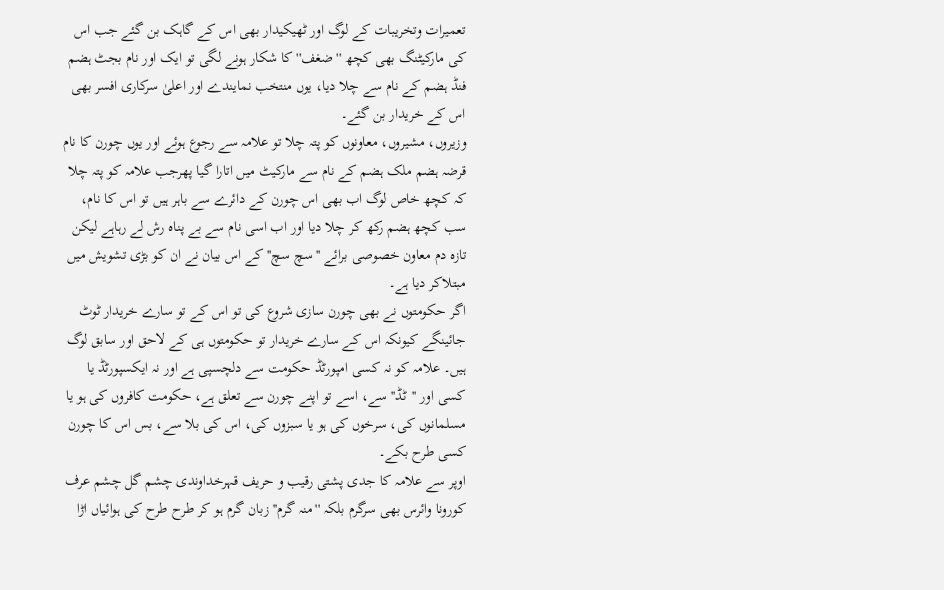تعمیرات وتخریبات کے لوگ اور ٹھیکیدار بھی اس کے گاہک بن گئے جب اس کی مارکیٹنگ بھی کچھ ''ضغف'' کا شکار ہونے لگی تو ایک اور نام بجٹ ہضم فنڈ ہضم کے نام سے چلا دیا، یوں منتخب نمایندے اور اعلیٰ سرکاری افسر بھی اس کے خریدار بن گئے۔
وزیروں، مشیروں، معاونوں کو پتہ چلا تو علامہ سے رجوع ہوئے اور یوں چورن کا نام قرضہ ہضم ملک ہضم کے نام سے مارکیٹ میں اتارا گیا پھرجب علامہ کو پتہ چلا کہ کچھ خاص لوگ اب بھی اس چورن کے دائرے سے باہر ہیں تو اس کا نام، سب کچھ ہضم رکھ کر چلا دیا اور اب اسی نام سے بے پناہ رش لے رہاہے لیکن تازہ دم معاون خصوصی برائے ''سچ سچ'' کے اس بیان نے ان کو بڑی تشویش میں مبتلاکر دیا ہے۔
اگر حکومتوں نے بھی چورن سازی شروع کی تو اس کے تو سارے خریدار ٹوٹ جائینگے کیونکہ اس کے سارے خریدار تو حکومتوں ہی کے لاحق اور سابق لوگ ہیں۔ علامہ کو نہ کسی امپورٹڈ حکومت سے دلچسپی ہے اور نہ ایکسپورٹڈ یا کسی اور ''ٹڈ'' سے، اسے تو اپنے چورن سے تعلق ہے، حکومت کافروں کی ہو یا مسلمانوں کی، سرخوں کی ہو یا سبزوں کی، اس کی بلا سے، بس اس کا چورن کسی طرح بکے۔
اوپر سے علامہ کا جدی پشتی رقیب و حریف قہرخداوندی چشم گل چشم عرف کورونا وائرس بھی سرگرم بلکہ ''منہ گرم'' زبان گرم ہو کر طرح طرح کی ہوائیاں اڑا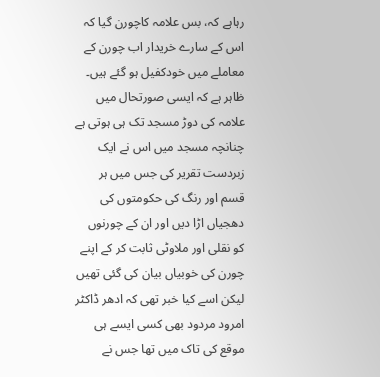رہاہے کہ، بس علامہ کاچورن گیا کہ اس کے سارے خریدار اب چورن کے معاملے میں خودکفیل ہو گئے ہیں۔
ظاہر ہے کہ ایسی صورتحال میں علامہ کی دوڑ مسجد تک ہی ہوتی ہے چنانچہ مسجد میں اس نے ایک زبردست تقریر کی جس میں ہر قسم اور رنگ کی حکومتوں کی دھجیاں اڑا دیں اور ان کے چورنوں کو نقلی اور ملاوٹی ثابت کر کے اپنے چورن کی خوبیاں بیان کی گئی تھیں لیکن اسے کیا خبر تھی کہ ادھر ڈاکٹر امرود مردود بھی کسی ایسے ہی موقع کی تاک میں تھا جس نے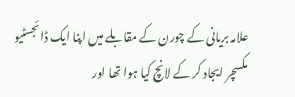علامہ بریانی کے چورن کے مقابلے میں اپنا ایک ڈائجسٹیو مکسچر ایجاد کر کے لانچ کیا ہوا تھا اور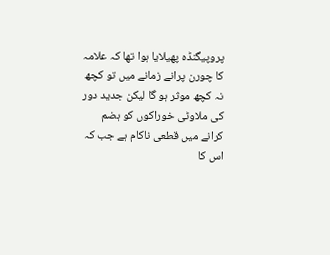پروپیگنڈہ پھیلایا ہوا تھا کہ علامہ کا چورن پرانے زمانے میں تو کچھ نہ کچھ موثر ہو گا لیکن جدید دور کی ملاوٹی خوراکوں کو ہضم کرانے میں قطعی ناکام ہے جب کہ اس کا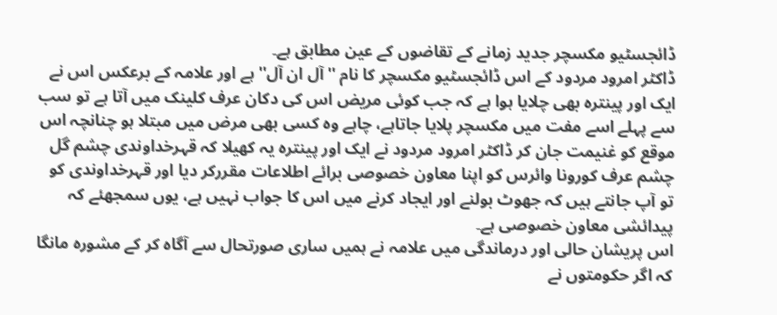ڈائجسٹیو مکسچر جدید زمانے کے تقاضوں کے عین مطابق ہے۔
ڈاکٹر امرود مردود کے اس ڈائجسٹیو مکسچر کا نام ''آل ان آل'' ہے اور علامہ کے برعکس اس نے ایک اور پینترہ بھی چلایا ہوا ہے کہ جب کوئی مریض اس کی دکان عرف کلینک میں آتا ہے تو سب سے پہلے اسے مفت میں مکسچر پلایا جاتاہے، چاہے وہ کسی بھی مرض میں مبتلا ہو چنانچہ اس موقع کو غنیمت جان کر ڈاکٹر امرود مردود نے ایک اور پینترہ یہ کھیلا کہ قہرخداوندی چشم گل چشم عرف کورونا وائرس کو اپنا معاون خصوصی برائے اطلاعات مقررکر دیا اور قہرخداوندی کو تو آپ جانتے ہیں کہ جھوٹ بولنے اور ایجاد کرنے میں اس کا جواب نہیں ہے، یوں سمجھئے کہ پیدائشی معاون خصوصی ہے۔
اس پریشان حالی اور درماندگی میں علامہ نے ہمیں ساری صورتحال سے آگاہ کر کے مشورہ مانگا کہ اگر حکومتوں نے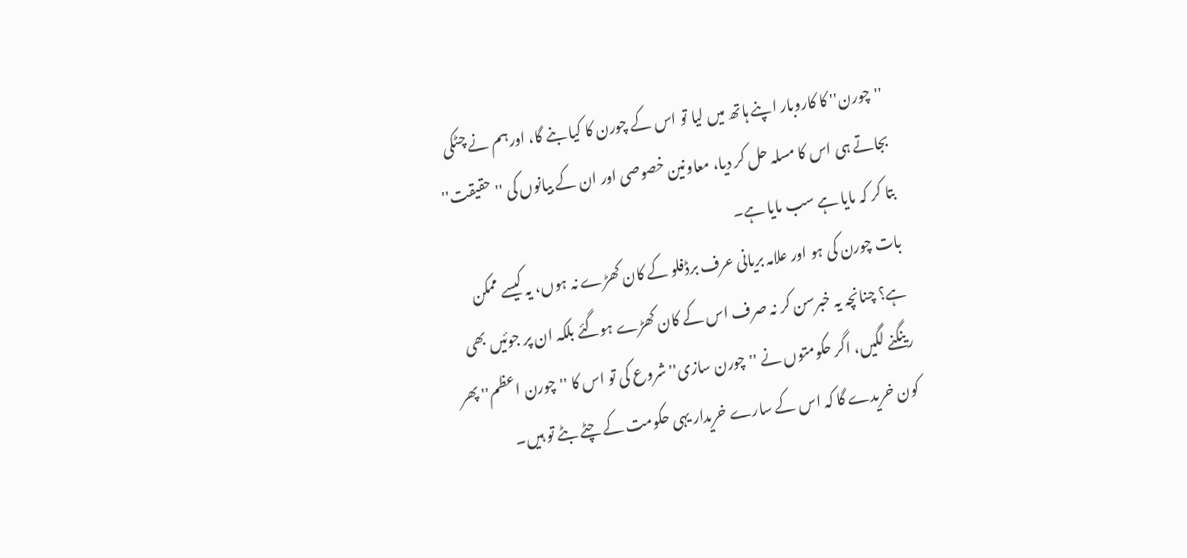''چورن'' کا کاروبار اپنے ہاتھ میں لیا تو اس کے چورن کا کیا بنے گا، اورہم نے چٹکی بجاتے ہی اس کا مسلہ حل کر دیا، معاونین خصوصی اور ان کے بیانوں کی ''حقیقت'' بتا کر کہ مایا ہے سب مایا ہے۔
بات چورن کی ہو اور علامہ بریانی عرف برڈفلو کے کان کھڑے نہ ہوں، یہ کیسے ممکن ہے؟ چنانچہ یہ خبرسن کر نہ صرف اس کے کان کھڑے ہوگئے بلکہ ان پر جوئیں بھی رینگنے لگیں، اگر حکومتوں نے ''چورن سازی'' شروع کی تو اس کا ''چورن اعظم'' پھر کون خریدے گا کہ اس کے سارے خریدار یہی حکومت کے چٹے بٹے تو ہیں۔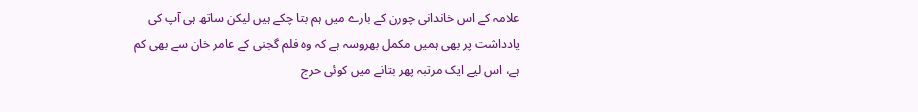علامہ کے اس خاندانی چورن کے بارے میں ہم بتا چکے ہیں لیکن ساتھ ہی آپ کی یادداشت پر بھی ہمیں مکمل بھروسہ ہے کہ وہ فلم گجنی کے عامر خان سے بھی کم ہے، اس لیے ایک مرتبہ پھر بتانے میں کوئی حرج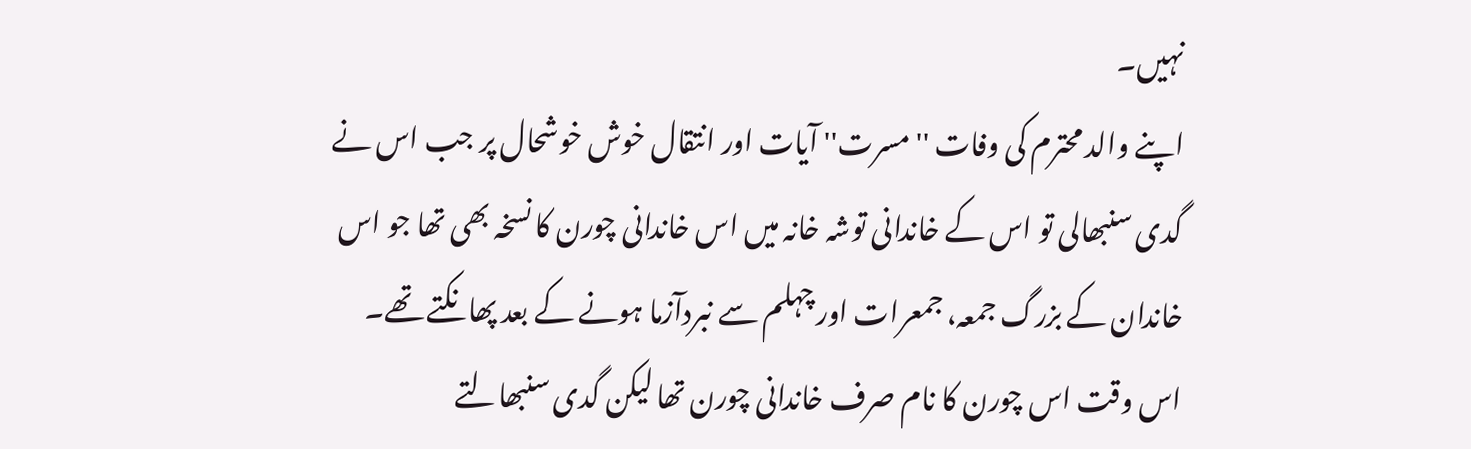نہیں۔
اپنے والد محترم کی وفات ''مسرت'' آیات اور انتقال خوش خوشحال پر جب اس نے گدی سنبھالی تو اس کے خاندانی توشہ خانہ میں اس خاندانی چورن کا نسخہ بھی تھا جو اس خاندان کے بزرگ جمعہ، جمعرات اور چہلم سے نبردآزما ہونے کے بعد پھانکتے تھے۔
اس وقت اس چورن کا نام صرف خاندانی چورن تھا لیکن گدی سنبھالتے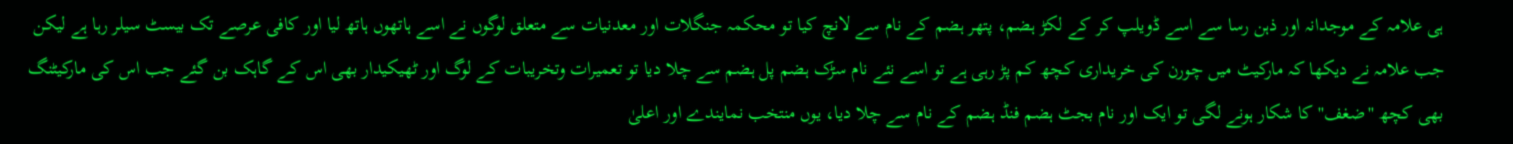ہی علامہ کے موجدانہ اور ذہن رسا سے اسے ڈویلپ کر کے لکڑ ہضم، پتھر ہضم کے نام سے لانچ کیا تو محکمہ جنگلات اور معدنیات سے متعلق لوگوں نے اسے ہاتھوں ہاتھ لیا اور کافی عرصے تک بیسٹ سیلر رہا ہے لیکن جب علامہ نے دیکھا کہ مارکیٹ میں چورن کی خریداری کچھ کم پڑ رہی ہے تو اسے نئے نام سڑک ہضم پل ہضم سے چلا دیا تو تعمیرات وتخریبات کے لوگ اور ٹھیکیدار بھی اس کے گاہک بن گئے جب اس کی مارکیٹنگ بھی کچھ ''ضغف'' کا شکار ہونے لگی تو ایک اور نام بجٹ ہضم فنڈ ہضم کے نام سے چلا دیا، یوں منتخب نمایندے اور اعلیٰ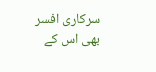سرکاری افسر بھی اس کے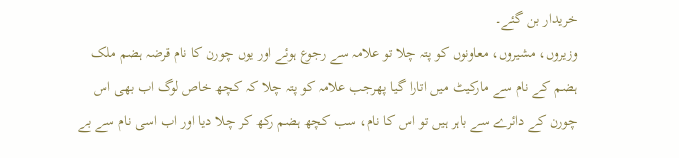خریدار بن گئے۔
وزیروں، مشیروں، معاونوں کو پتہ چلا تو علامہ سے رجوع ہوئے اور یوں چورن کا نام قرضہ ہضم ملک ہضم کے نام سے مارکیٹ میں اتارا گیا پھرجب علامہ کو پتہ چلا کہ کچھ خاص لوگ اب بھی اس چورن کے دائرے سے باہر ہیں تو اس کا نام، سب کچھ ہضم رکھ کر چلا دیا اور اب اسی نام سے بے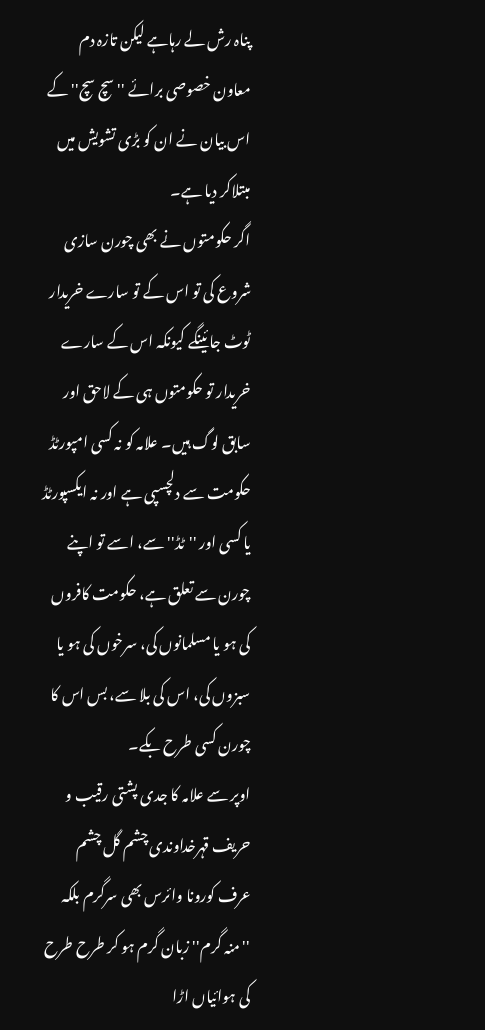پناہ رش لے رہاہے لیکن تازہ دم معاون خصوصی برائے ''سچ سچ'' کے اس بیان نے ان کو بڑی تشویش میں مبتلاکر دیا ہے۔
اگر حکومتوں نے بھی چورن سازی شروع کی تو اس کے تو سارے خریدار ٹوٹ جائینگے کیونکہ اس کے سارے خریدار تو حکومتوں ہی کے لاحق اور سابق لوگ ہیں۔ علامہ کو نہ کسی امپورٹڈ حکومت سے دلچسپی ہے اور نہ ایکسپورٹڈ یا کسی اور ''ٹڈ'' سے، اسے تو اپنے چورن سے تعلق ہے، حکومت کافروں کی ہو یا مسلمانوں کی، سرخوں کی ہو یا سبزوں کی، اس کی بلا سے، بس اس کا چورن کسی طرح بکے۔
اوپر سے علامہ کا جدی پشتی رقیب و حریف قہرخداوندی چشم گل چشم عرف کورونا وائرس بھی سرگرم بلکہ ''منہ گرم'' زبان گرم ہو کر طرح طرح کی ہوائیاں اڑا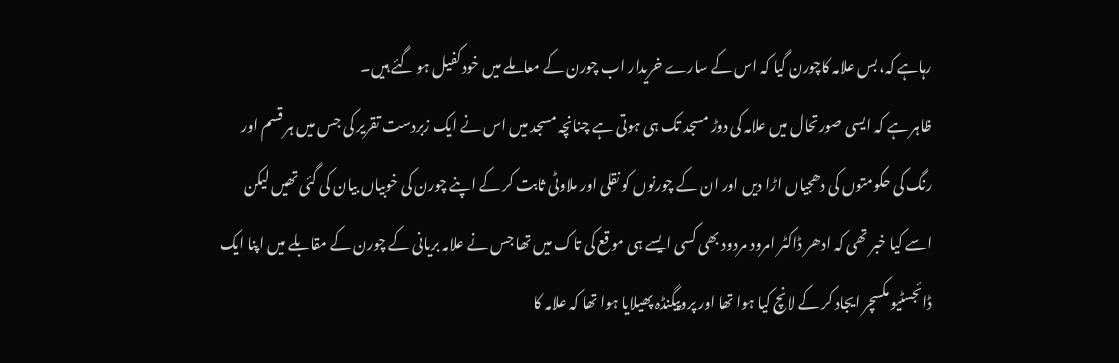رہاہے کہ، بس علامہ کاچورن گیا کہ اس کے سارے خریدار اب چورن کے معاملے میں خودکفیل ہو گئے ہیں۔
ظاہر ہے کہ ایسی صورتحال میں علامہ کی دوڑ مسجد تک ہی ہوتی ہے چنانچہ مسجد میں اس نے ایک زبردست تقریر کی جس میں ہر قسم اور رنگ کی حکومتوں کی دھجیاں اڑا دیں اور ان کے چورنوں کو نقلی اور ملاوٹی ثابت کر کے اپنے چورن کی خوبیاں بیان کی گئی تھیں لیکن اسے کیا خبر تھی کہ ادھر ڈاکٹر امرود مردود بھی کسی ایسے ہی موقع کی تاک میں تھا جس نے علامہ بریانی کے چورن کے مقابلے میں اپنا ایک ڈائجسٹیو مکسچر ایجاد کر کے لانچ کیا ہوا تھا اور پروپیگنڈہ پھیلایا ہوا تھا کہ علامہ کا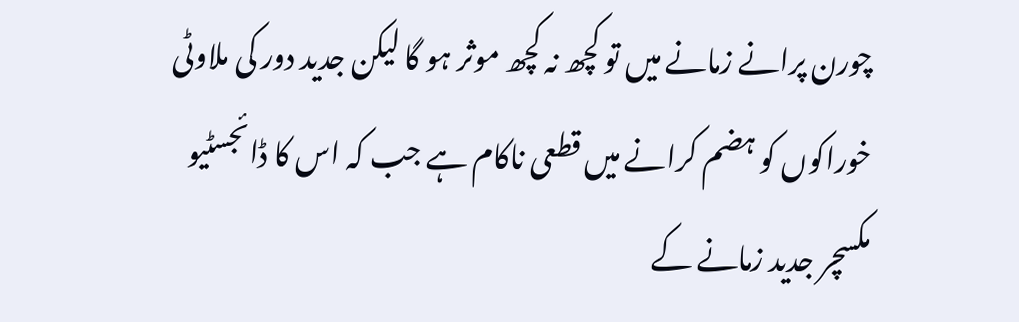چورن پرانے زمانے میں تو کچھ نہ کچھ موثر ہو گا لیکن جدید دور کی ملاوٹی خوراکوں کو ہضم کرانے میں قطعی ناکام ہے جب کہ اس کا ڈائجسٹیو مکسچر جدید زمانے کے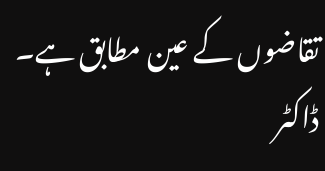تقاضوں کے عین مطابق ہے۔
ڈاکٹر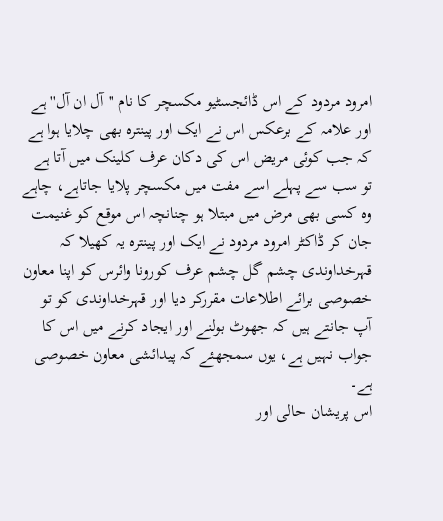امرود مردود کے اس ڈائجسٹیو مکسچر کا نام ''آل ان آل'' ہے اور علامہ کے برعکس اس نے ایک اور پینترہ بھی چلایا ہوا ہے کہ جب کوئی مریض اس کی دکان عرف کلینک میں آتا ہے تو سب سے پہلے اسے مفت میں مکسچر پلایا جاتاہے، چاہے وہ کسی بھی مرض میں مبتلا ہو چنانچہ اس موقع کو غنیمت جان کر ڈاکٹر امرود مردود نے ایک اور پینترہ یہ کھیلا کہ قہرخداوندی چشم گل چشم عرف کورونا وائرس کو اپنا معاون خصوصی برائے اطلاعات مقررکر دیا اور قہرخداوندی کو تو آپ جانتے ہیں کہ جھوٹ بولنے اور ایجاد کرنے میں اس کا جواب نہیں ہے، یوں سمجھئے کہ پیدائشی معاون خصوصی ہے۔
اس پریشان حالی اور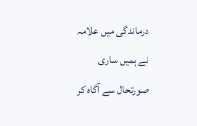درماندگی میں علامہ نے ہمیں ساری صورتحال سے آگاہ کر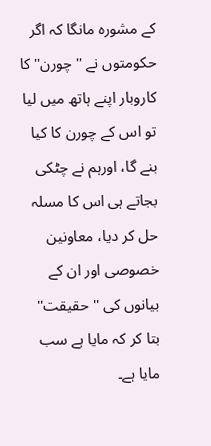کے مشورہ مانگا کہ اگر حکومتوں نے ''چورن'' کا کاروبار اپنے ہاتھ میں لیا تو اس کے چورن کا کیا بنے گا، اورہم نے چٹکی بجاتے ہی اس کا مسلہ حل کر دیا، معاونین خصوصی اور ان کے بیانوں کی ''حقیقت'' بتا کر کہ مایا ہے سب مایا ہے۔